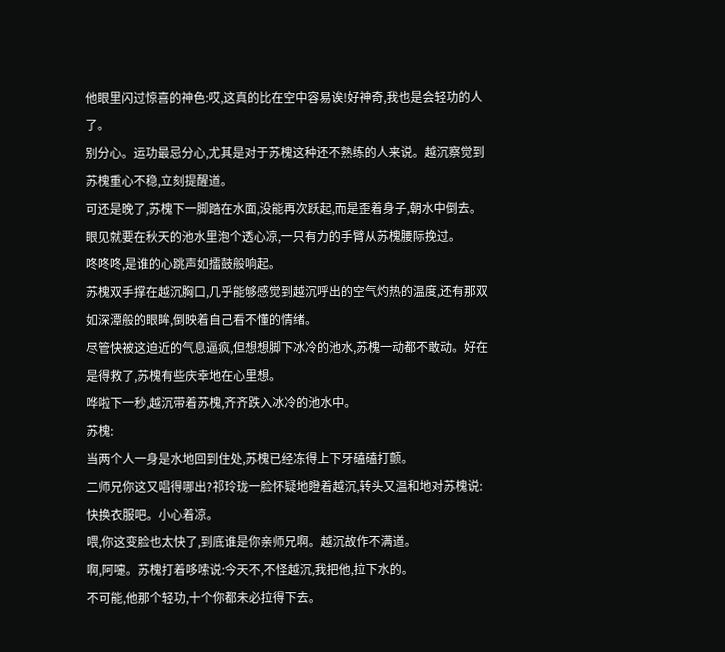他眼里闪过惊喜的神色:哎,这真的比在空中容易诶!好神奇,我也是会轻功的人了。
别分心。运功最忌分心,尤其是对于苏槐这种还不熟练的人来说。越沉察觉到苏槐重心不稳,立刻提醒道。
可还是晚了,苏槐下一脚踏在水面,没能再次跃起,而是歪着身子,朝水中倒去。
眼见就要在秋天的池水里泡个透心凉,一只有力的手臂从苏槐腰际挽过。
咚咚咚,是谁的心跳声如擂鼓般响起。
苏槐双手撑在越沉胸口,几乎能够感觉到越沉呼出的空气灼热的温度,还有那双如深潭般的眼眸,倒映着自己看不懂的情绪。
尽管快被这迫近的气息逼疯,但想想脚下冰冷的池水,苏槐一动都不敢动。好在是得救了,苏槐有些庆幸地在心里想。
哗啦下一秒,越沉带着苏槐,齐齐跌入冰冷的池水中。
苏槐:
当两个人一身是水地回到住处,苏槐已经冻得上下牙磕磕打颤。
二师兄你这又唱得哪出?祁玲珑一脸怀疑地瞪着越沉,转头又温和地对苏槐说:快换衣服吧。小心着凉。
喂,你这变脸也太快了,到底谁是你亲师兄啊。越沉故作不满道。
啊,阿嚏。苏槐打着哆嗦说:今天不,不怪越沉,我把他,拉下水的。
不可能,他那个轻功,十个你都未必拉得下去。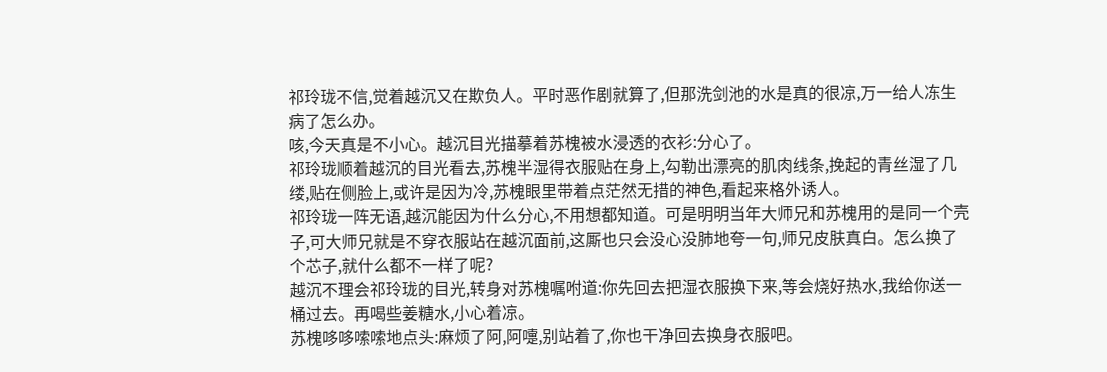祁玲珑不信,觉着越沉又在欺负人。平时恶作剧就算了,但那洗剑池的水是真的很凉,万一给人冻生病了怎么办。
咳,今天真是不小心。越沉目光描摹着苏槐被水浸透的衣衫:分心了。
祁玲珑顺着越沉的目光看去,苏槐半湿得衣服贴在身上,勾勒出漂亮的肌肉线条,挽起的青丝湿了几缕,贴在侧脸上,或许是因为冷,苏槐眼里带着点茫然无措的神色,看起来格外诱人。
祁玲珑一阵无语,越沉能因为什么分心,不用想都知道。可是明明当年大师兄和苏槐用的是同一个壳子,可大师兄就是不穿衣服站在越沉面前,这厮也只会没心没肺地夸一句,师兄皮肤真白。怎么换了个芯子,就什么都不一样了呢?
越沉不理会祁玲珑的目光,转身对苏槐嘱咐道:你先回去把湿衣服换下来,等会烧好热水,我给你送一桶过去。再喝些姜糖水,小心着凉。
苏槐哆哆嗦嗦地点头:麻烦了阿,阿嚏,别站着了,你也干净回去换身衣服吧。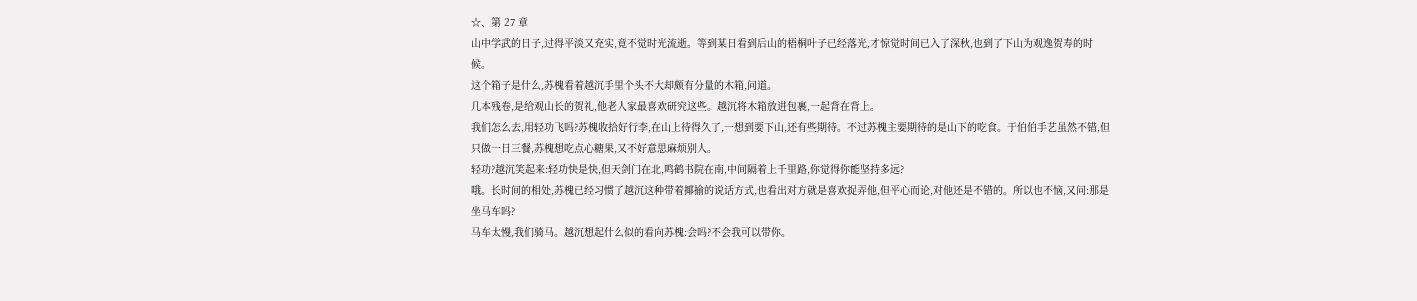☆、第 27 章
山中学武的日子,过得平淡又充实,竟不觉时光流逝。等到某日看到后山的梧桐叶子已经落光,才惊觉时间已入了深秋,也到了下山为观逸贺寿的时候。
这个箱子是什么,苏槐看着越沉手里个头不大却颇有分量的木箱,问道。
几本残卷,是给观山长的贺礼,他老人家最喜欢研究这些。越沉将木箱放进包裹,一起背在背上。
我们怎么去,用轻功飞吗?苏槐收拾好行李,在山上待得久了,一想到要下山,还有些期待。不过苏槐主要期待的是山下的吃食。于伯伯手艺虽然不错,但只做一日三餐,苏槐想吃点心糖果,又不好意思麻烦别人。
轻功?越沉笑起来:轻功快是快,但天剑门在北,鸣鹤书院在南,中间隔着上千里路,你觉得你能坚持多远?
哦。长时间的相处,苏槐已经习惯了越沉这种带着揶揄的说话方式,也看出对方就是喜欢捉弄他,但平心而论,对他还是不错的。所以也不恼,又问:那是坐马车吗?
马车太慢,我们骑马。越沉想起什么似的看向苏槐:会吗?不会我可以带你。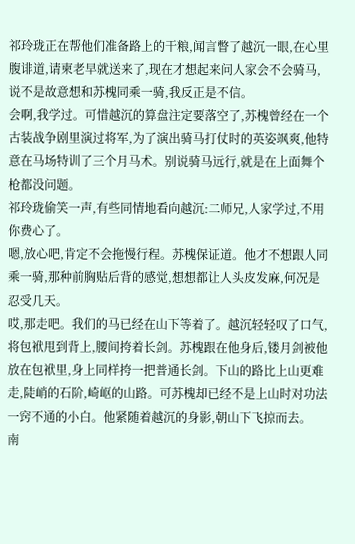祁玲珑正在帮他们准备路上的干粮,闻言瞥了越沉一眼,在心里腹诽道,请柬老早就送来了,现在才想起来问人家会不会骑马,说不是故意想和苏槐同乘一骑,我反正是不信。
会啊,我学过。可惜越沉的算盘注定要落空了,苏槐曾经在一个古装战争剧里演过将军,为了演出骑马打仗时的英姿飒爽,他特意在马场特训了三个月马术。别说骑马远行,就是在上面舞个枪都没问题。
祁玲珑偷笑一声,有些同情地看向越沉:二师兄,人家学过,不用你费心了。
嗯,放心吧,肯定不会拖慢行程。苏槐保证道。他才不想跟人同乘一骑,那种前胸贴后背的感觉,想想都让人头皮发麻,何况是忍受几天。
哎,那走吧。我们的马已经在山下等着了。越沉轻轻叹了口气,将包袱甩到背上,腰间挎着长剑。苏槐跟在他身后,镂月剑被他放在包袱里,身上同样挎一把普通长剑。下山的路比上山更难走,陡峭的石阶,崎岖的山路。可苏槐却已经不是上山时对功法一窍不通的小白。他紧随着越沉的身影,朝山下飞掠而去。
南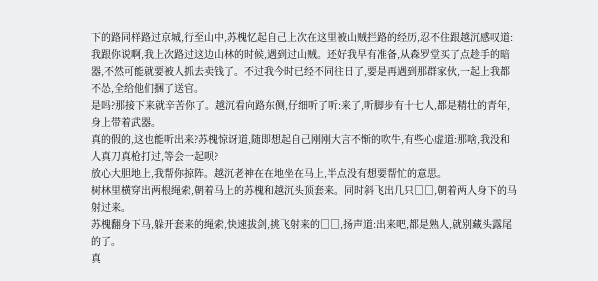下的路同样路过京城,行至山中,苏槐忆起自己上次在这里被山贼拦路的经历,忍不住跟越沉感叹道:我跟你说啊,我上次路过这边山林的时候,遇到过山贼。还好我早有准备,从森罗堂买了点趁手的暗器,不然可能就要被人抓去卖钱了。不过我今时已经不同往日了,要是再遇到那群家伙,一起上我都不怂,全给他们捆了送官。
是吗?那接下来就辛苦你了。越沉看向路东侧,仔细听了听:来了,听脚步有十七人,都是精壮的青年,身上带着武器。
真的假的,这也能听出来?苏槐惊讶道,随即想起自己刚刚大言不惭的吹牛,有些心虚道:那啥,我没和人真刀真枪打过,等会一起呗?
放心大胆地上,我帮你掠阵。越沉老神在在地坐在马上,半点没有想要帮忙的意思。
树林里横穿出两根绳索,朝着马上的苏槐和越沉头顶套来。同时斜飞出几只□□,朝着两人身下的马射过来。
苏槐翻身下马,躲开套来的绳索,快速拔剑,挑飞射来的□□,扬声道:出来吧,都是熟人,就别藏头露尾的了。
真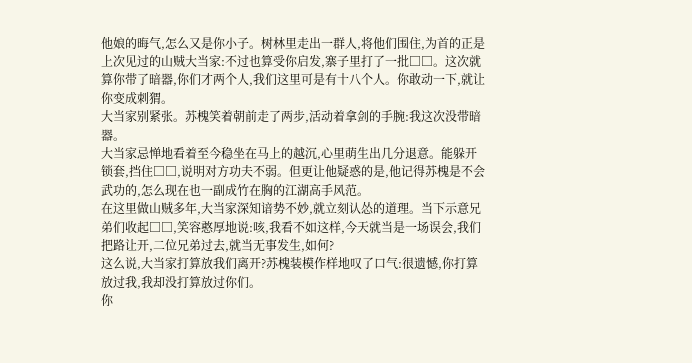他娘的晦气,怎么又是你小子。树林里走出一群人,将他们围住,为首的正是上次见过的山贼大当家:不过也算受你启发,寨子里打了一批□□。这次就算你带了暗器,你们才两个人,我们这里可是有十八个人。你敢动一下,就让你变成刺猬。
大当家别紧张。苏槐笑着朝前走了两步,活动着拿剑的手腕:我这次没带暗器。
大当家忌惮地看着至今稳坐在马上的越沉,心里萌生出几分退意。能躲开锁套,挡住□□,说明对方功夫不弱。但更让他疑惑的是,他记得苏槐是不会武功的,怎么现在也一副成竹在胸的江湖高手风范。
在这里做山贼多年,大当家深知谙势不妙,就立刻认怂的道理。当下示意兄弟们收起□□,笑容憨厚地说:咳,我看不如这样,今天就当是一场误会,我们把路让开,二位兄弟过去,就当无事发生,如何?
这么说,大当家打算放我们离开?苏槐装模作样地叹了口气:很遗憾,你打算放过我,我却没打算放过你们。
你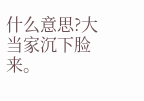什么意思?大当家沉下脸来。